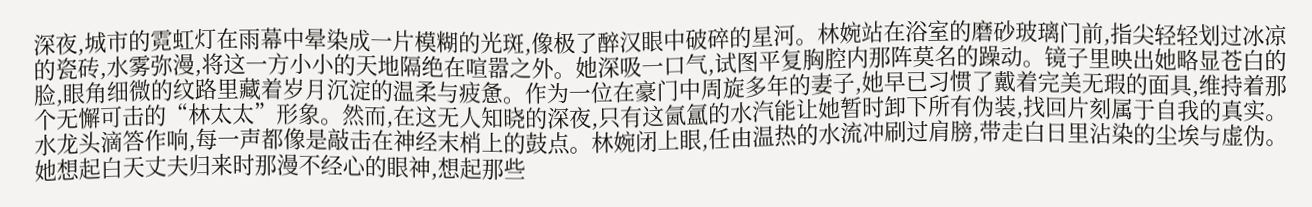深夜,城市的霓虹灯在雨幕中晕染成一片模糊的光斑,像极了醉汉眼中破碎的星河。林婉站在浴室的磨砂玻璃门前,指尖轻轻划过冰凉的瓷砖,水雾弥漫,将这一方小小的天地隔绝在喧嚣之外。她深吸一口气,试图平复胸腔内那阵莫名的躁动。镜子里映出她略显苍白的脸,眼角细微的纹路里藏着岁月沉淀的温柔与疲惫。作为一位在豪门中周旋多年的妻子,她早已习惯了戴着完美无瑕的面具,维持着那个无懈可击的“林太太”形象。然而,在这无人知晓的深夜,只有这氤氲的水汽能让她暂时卸下所有伪装,找回片刻属于自我的真实。
水龙头滴答作响,每一声都像是敲击在神经末梢上的鼓点。林婉闭上眼,任由温热的水流冲刷过肩膀,带走白日里沾染的尘埃与虚伪。她想起白天丈夫归来时那漫不经心的眼神,想起那些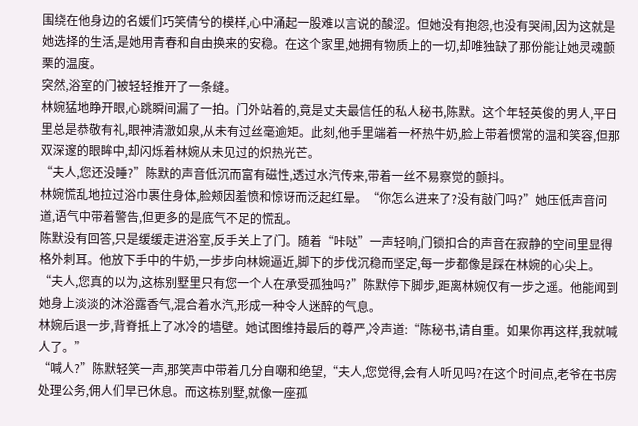围绕在他身边的名媛们巧笑倩兮的模样,心中涌起一股难以言说的酸涩。但她没有抱怨,也没有哭闹,因为这就是她选择的生活,是她用青春和自由换来的安稳。在这个家里,她拥有物质上的一切,却唯独缺了那份能让她灵魂颤栗的温度。
突然,浴室的门被轻轻推开了一条缝。
林婉猛地睁开眼,心跳瞬间漏了一拍。门外站着的,竟是丈夫最信任的私人秘书,陈默。这个年轻英俊的男人,平日里总是恭敬有礼,眼神清澈如泉,从未有过丝毫逾矩。此刻,他手里端着一杯热牛奶,脸上带着惯常的温和笑容,但那双深邃的眼眸中,却闪烁着林婉从未见过的炽热光芒。
“夫人,您还没睡?”陈默的声音低沉而富有磁性,透过水汽传来,带着一丝不易察觉的颤抖。
林婉慌乱地拉过浴巾裹住身体,脸颊因羞愤和惊讶而泛起红晕。“你怎么进来了?没有敲门吗?”她压低声音问道,语气中带着警告,但更多的是底气不足的慌乱。
陈默没有回答,只是缓缓走进浴室,反手关上了门。随着“咔哒”一声轻响,门锁扣合的声音在寂静的空间里显得格外刺耳。他放下手中的牛奶,一步步向林婉逼近,脚下的步伐沉稳而坚定,每一步都像是踩在林婉的心尖上。
“夫人,您真的以为,这栋别墅里只有您一个人在承受孤独吗?”陈默停下脚步,距离林婉仅有一步之遥。他能闻到她身上淡淡的沐浴露香气,混合着水汽,形成一种令人迷醉的气息。
林婉后退一步,背脊抵上了冰冷的墙壁。她试图维持最后的尊严,冷声道:“陈秘书,请自重。如果你再这样,我就喊人了。”
“喊人?”陈默轻笑一声,那笑声中带着几分自嘲和绝望,“夫人,您觉得,会有人听见吗?在这个时间点,老爷在书房处理公务,佣人们早已休息。而这栋别墅,就像一座孤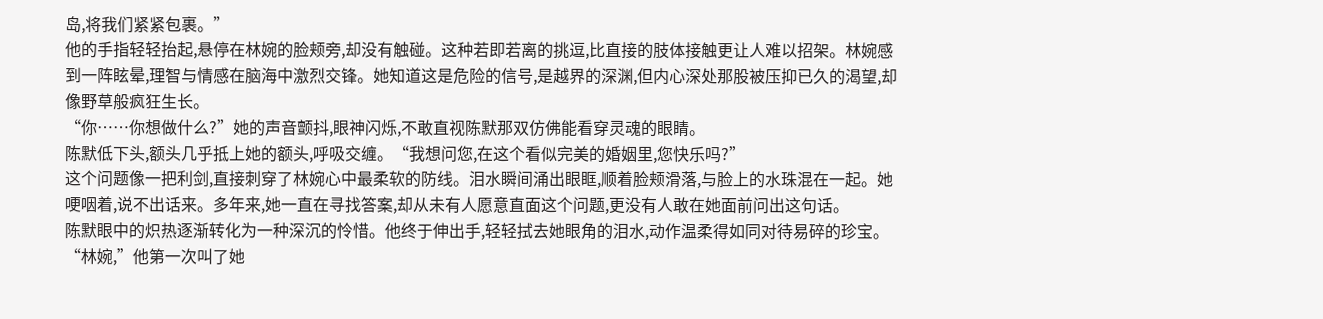岛,将我们紧紧包裹。”
他的手指轻轻抬起,悬停在林婉的脸颊旁,却没有触碰。这种若即若离的挑逗,比直接的肢体接触更让人难以招架。林婉感到一阵眩晕,理智与情感在脑海中激烈交锋。她知道这是危险的信号,是越界的深渊,但内心深处那股被压抑已久的渴望,却像野草般疯狂生长。
“你……你想做什么?”她的声音颤抖,眼神闪烁,不敢直视陈默那双仿佛能看穿灵魂的眼睛。
陈默低下头,额头几乎抵上她的额头,呼吸交缠。“我想问您,在这个看似完美的婚姻里,您快乐吗?”
这个问题像一把利剑,直接刺穿了林婉心中最柔软的防线。泪水瞬间涌出眼眶,顺着脸颊滑落,与脸上的水珠混在一起。她哽咽着,说不出话来。多年来,她一直在寻找答案,却从未有人愿意直面这个问题,更没有人敢在她面前问出这句话。
陈默眼中的炽热逐渐转化为一种深沉的怜惜。他终于伸出手,轻轻拭去她眼角的泪水,动作温柔得如同对待易碎的珍宝。“林婉,”他第一次叫了她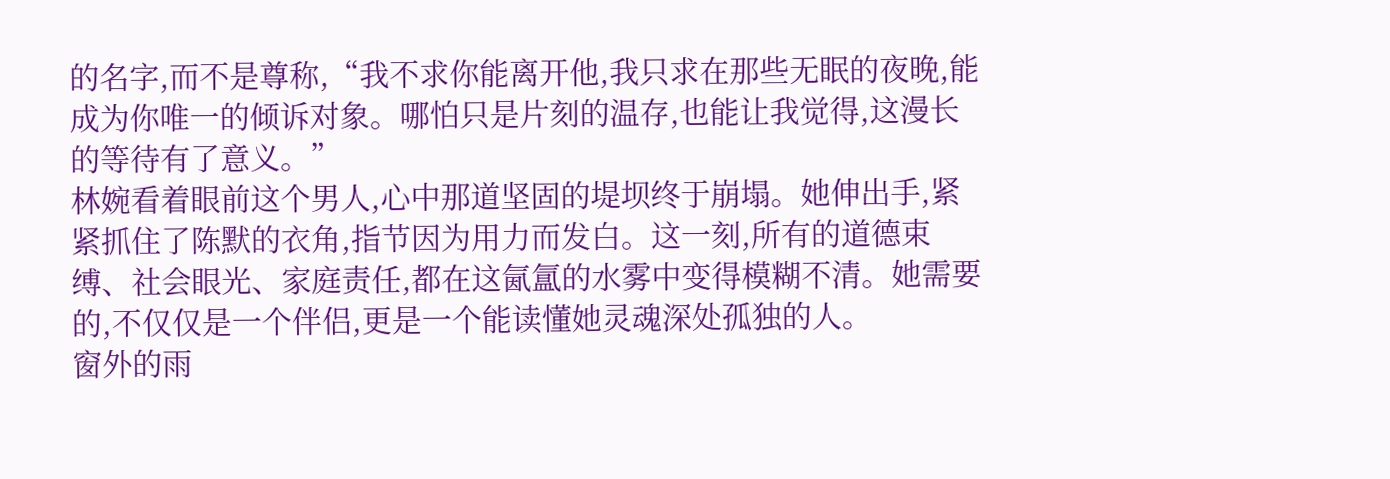的名字,而不是尊称,“我不求你能离开他,我只求在那些无眠的夜晚,能成为你唯一的倾诉对象。哪怕只是片刻的温存,也能让我觉得,这漫长的等待有了意义。”
林婉看着眼前这个男人,心中那道坚固的堤坝终于崩塌。她伸出手,紧紧抓住了陈默的衣角,指节因为用力而发白。这一刻,所有的道德束缚、社会眼光、家庭责任,都在这氤氲的水雾中变得模糊不清。她需要的,不仅仅是一个伴侣,更是一个能读懂她灵魂深处孤独的人。
窗外的雨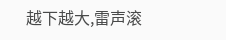越下越大,雷声滚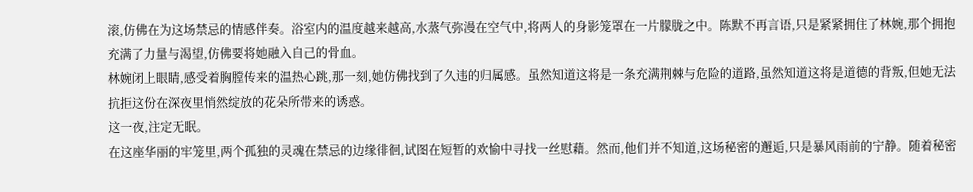滚,仿佛在为这场禁忌的情感伴奏。浴室内的温度越来越高,水蒸气弥漫在空气中,将两人的身影笼罩在一片朦胧之中。陈默不再言语,只是紧紧拥住了林婉,那个拥抱充满了力量与渴望,仿佛要将她融入自己的骨血。
林婉闭上眼睛,感受着胸膛传来的温热心跳,那一刻,她仿佛找到了久违的归属感。虽然知道这将是一条充满荆棘与危险的道路,虽然知道这将是道德的背叛,但她无法抗拒这份在深夜里悄然绽放的花朵所带来的诱惑。
这一夜,注定无眠。
在这座华丽的牢笼里,两个孤独的灵魂在禁忌的边缘徘徊,试图在短暂的欢愉中寻找一丝慰藉。然而,他们并不知道,这场秘密的邂逅,只是暴风雨前的宁静。随着秘密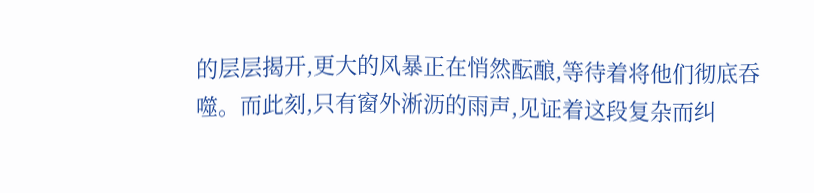的层层揭开,更大的风暴正在悄然酝酿,等待着将他们彻底吞噬。而此刻,只有窗外淅沥的雨声,见证着这段复杂而纠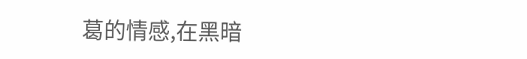葛的情感,在黑暗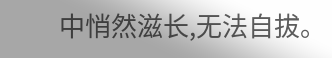中悄然滋长,无法自拔。